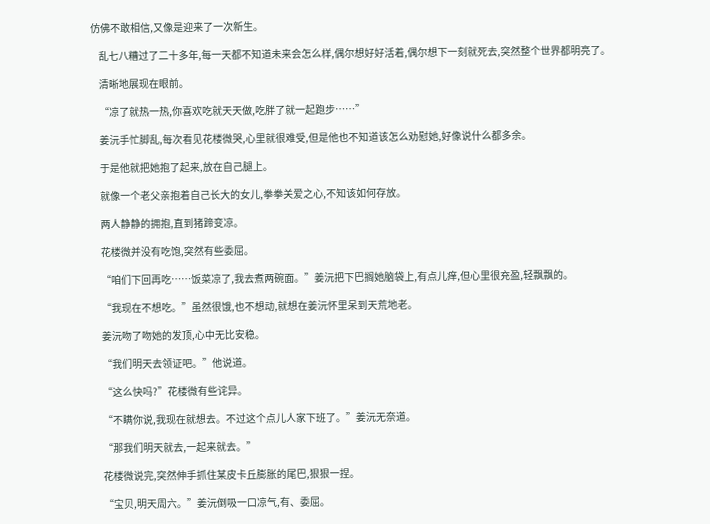仿佛不敢相信,又像是迎来了一次新生。

    乱七八糟过了二十多年,每一天都不知道未来会怎么样,偶尔想好好活着,偶尔想下一刻就死去,突然整个世界都明亮了。

    清晰地展现在眼前。

    “凉了就热一热,你喜欢吃就天天做,吃胖了就一起跑步……”

    姜沅手忙脚乱,每次看见花楼微哭,心里就很难受,但是他也不知道该怎么劝慰她,好像说什么都多余。

    于是他就把她抱了起来,放在自己腿上。

    就像一个老父亲抱着自己长大的女儿,拳拳关爱之心,不知该如何存放。

    两人静静的拥抱,直到猪蹄变凉。

    花楼微并没有吃饱,突然有些委屈。

    “咱们下回再吃……饭菜凉了,我去煮两碗面。”姜沅把下巴搁她脑袋上,有点儿痒,但心里很充盈,轻飘飘的。

    “我现在不想吃。”虽然很饿,也不想动,就想在姜沅怀里呆到天荒地老。

    姜沅吻了吻她的发顶,心中无比安稳。

    “我们明天去领证吧。”他说道。

    “这么快吗?”花楼微有些诧异。

    “不瞒你说,我现在就想去。不过这个点儿人家下班了。”姜沅无奈道。

    “那我们明天就去,一起来就去。”

    花楼微说完,突然伸手抓住某皮卡丘膨胀的尾巴,狠狠一捏。

    “宝贝,明天周六。”姜沅倒吸一口凉气,有、委屈。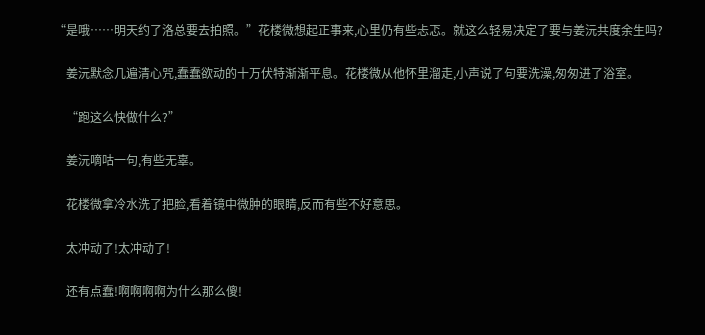“是哦……明天约了洛总要去拍照。”花楼微想起正事来,心里仍有些忐忑。就这么轻易决定了要与姜沅共度余生吗?

    姜沅默念几遍清心咒,蠢蠢欲动的十万伏特渐渐平息。花楼微从他怀里溜走,小声说了句要洗澡,匆匆进了浴室。

    “跑这么快做什么?”

    姜沅嘀咕一句,有些无辜。

    花楼微拿冷水洗了把脸,看着镜中微肿的眼睛,反而有些不好意思。

    太冲动了!太冲动了!

    还有点蠢!啊啊啊啊为什么那么傻!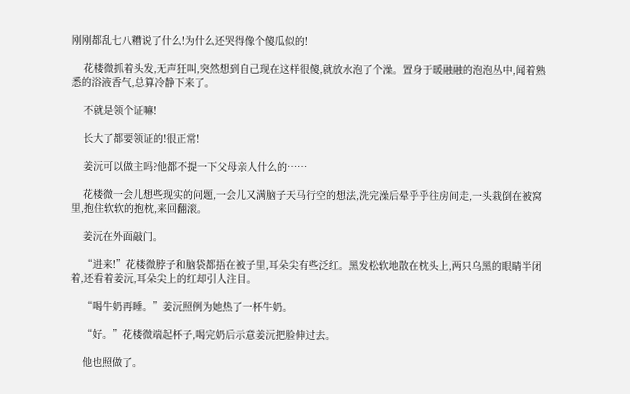刚刚都乱七八糟说了什么!为什么还哭得像个傻瓜似的!

    花楼微抓着头发,无声狂叫,突然想到自己现在这样很傻,就放水泡了个澡。置身于暖融融的泡泡丛中,闻着熟悉的浴液香气,总算冷静下来了。

    不就是领个证嘛!

    长大了都要领证的!很正常!

    姜沅可以做主吗?他都不提一下父母亲人什么的……

    花楼微一会儿想些现实的问题,一会儿又满脑子天马行空的想法,洗完澡后晕乎乎往房间走,一头栽倒在被窝里,抱住软软的抱枕,来回翻滚。

    姜沅在外面敲门。

    “进来!”花楼微脖子和脑袋都捂在被子里,耳朵尖有些泛红。黑发松软地散在枕头上,两只乌黑的眼睛半闭着,还看着姜沅,耳朵尖上的红却引人注目。

    “喝牛奶再睡。”姜沅照例为她热了一杯牛奶。

    “好。”花楼微端起杯子,喝完奶后示意姜沅把脸伸过去。

    他也照做了。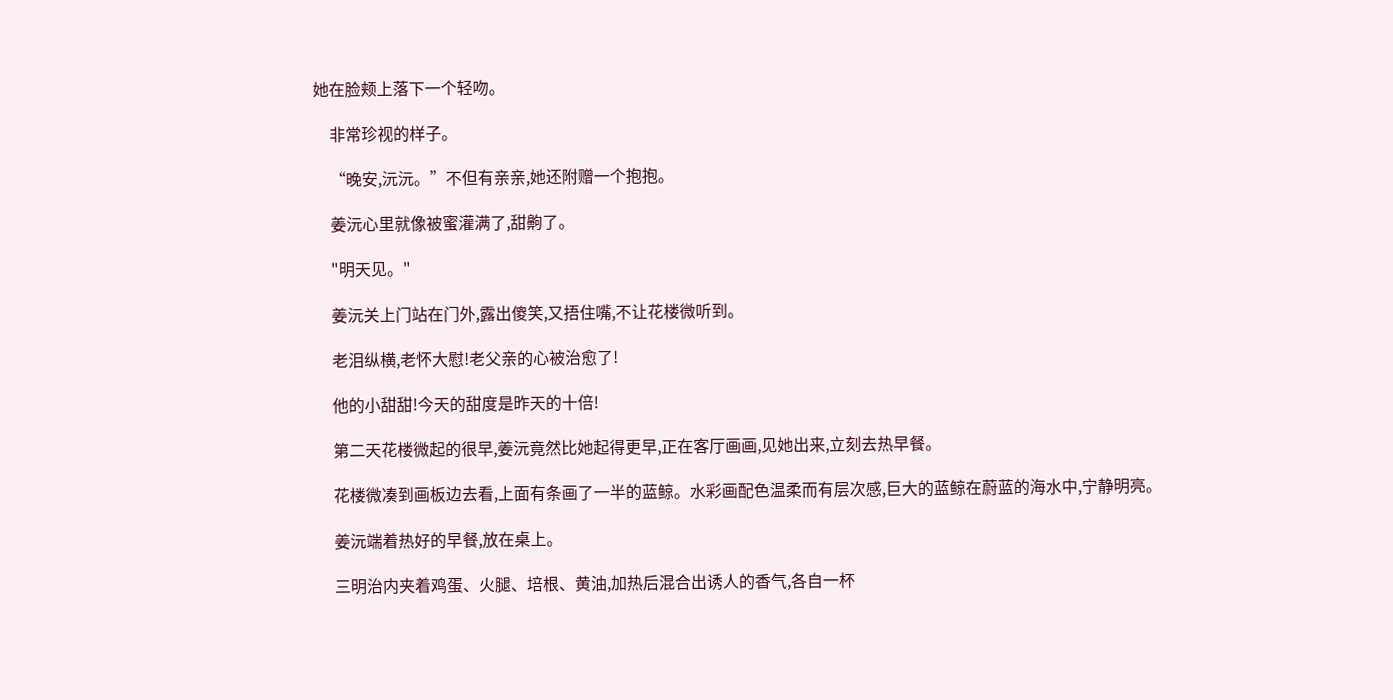她在脸颊上落下一个轻吻。

    非常珍视的样子。

    “晚安,沅沅。”不但有亲亲,她还附赠一个抱抱。

    姜沅心里就像被蜜灌满了,甜齁了。

    "明天见。"

    姜沅关上门站在门外,露出傻笑,又捂住嘴,不让花楼微听到。

    老泪纵横,老怀大慰!老父亲的心被治愈了!

    他的小甜甜!今天的甜度是昨天的十倍!

    第二天花楼微起的很早,姜沅竟然比她起得更早,正在客厅画画,见她出来,立刻去热早餐。

    花楼微凑到画板边去看,上面有条画了一半的蓝鲸。水彩画配色温柔而有层次感,巨大的蓝鲸在蔚蓝的海水中,宁静明亮。

    姜沅端着热好的早餐,放在桌上。

    三明治内夹着鸡蛋、火腿、培根、黄油,加热后混合出诱人的香气,各自一杯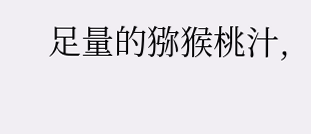足量的猕猴桃汁,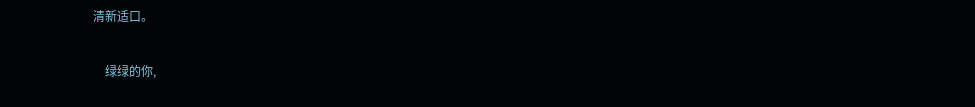清新适口。

    绿绿的你,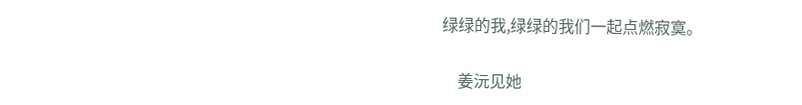绿绿的我,绿绿的我们一起点燃寂寞。

    姜沅见她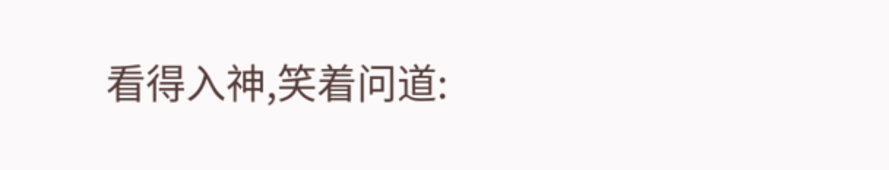看得入神,笑着问道: